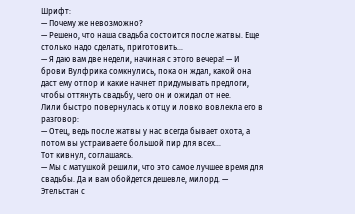Шрифт:
— Почему же невозможно?
— Решено, что наша свадьба состоится после жатвы. Еще столько надо сделать, приготовить…
— Я даю вам две недели, начиная с этого вечера! — И брови Вулфрика сомкнулись, пока он ждал, какой она даст ему отпор и какие начнет придумывать предлоги, чтобы оттянуть свадьбу, чего он и ожидал от нее.
Лили быстро повернулась к отцу и ловко вовлекла его в разговор:
— Отец, ведь после жатвы у нас всегда бывает охота, а потом вы устраиваете большой пир для всех…
Тот кивнул, соглашаясь.
— Мы с матушкой решили, что это самое лучшее время для свадьбы. Да и вам обойдется дешевле, милорд. — Этельстан с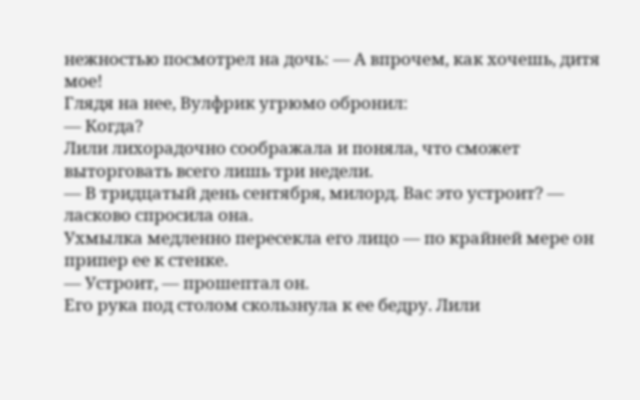нежностью посмотрел на дочь: — А впрочем, как хочешь, дитя мое!
Глядя на нее, Вулфрик угрюмо обронил:
— Когда?
Лили лихорадочно соображала и поняла, что сможет выторговать всего лишь три недели.
— В тридцатый день сентября, милорд. Вас это устроит? — ласково спросила она.
Ухмылка медленно пересекла его лицо — по крайней мере он припер ее к стенке.
— Устроит, — прошептал он.
Его рука под столом скользнула к ее бедру. Лили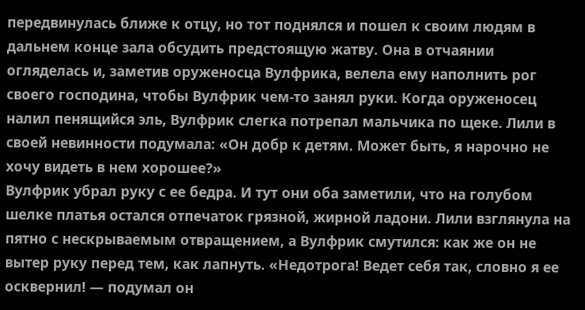передвинулась ближе к отцу, но тот поднялся и пошел к своим людям в дальнем конце зала обсудить предстоящую жатву. Она в отчаянии огляделась и, заметив оруженосца Вулфрика, велела ему наполнить рог своего господина, чтобы Вулфрик чем-то занял руки. Когда оруженосец налил пенящийся эль, Вулфрик слегка потрепал мальчика по щеке. Лили в своей невинности подумала: «Он добр к детям. Может быть, я нарочно не хочу видеть в нем хорошее?»
Вулфрик убрал руку с ее бедра. И тут они оба заметили, что на голубом шелке платья остался отпечаток грязной, жирной ладони. Лили взглянула на пятно с нескрываемым отвращением, а Вулфрик смутился: как же он не вытер руку перед тем, как лапнуть. «Недотрога! Ведет себя так, словно я ее осквернил! — подумал он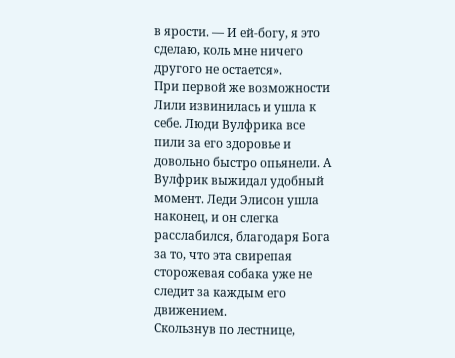в ярости. — И ей-богу, я это сделаю, коль мне ничего другого не остается».
При первой же возможности Лили извинилась и ушла к себе. Люди Вулфрика все пили за его здоровье и довольно быстро опьянели. А Вулфрик выжидал удобный момент. Леди Элисон ушла наконец, и он слегка расслабился, благодаря Бога за то, что эта свирепая сторожевая собака уже не следит за каждым его движением.
Скользнув по лестнице,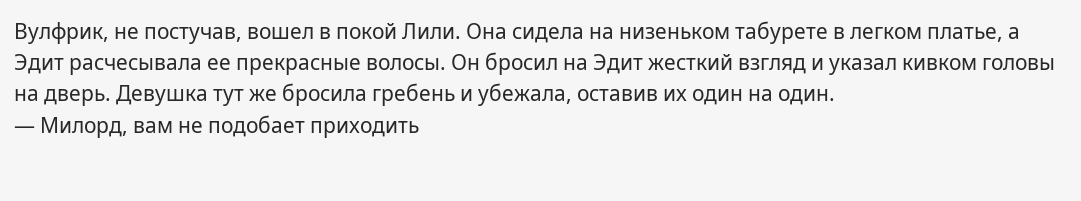Вулфрик, не постучав, вошел в покой Лили. Она сидела на низеньком табурете в легком платье, а Эдит расчесывала ее прекрасные волосы. Он бросил на Эдит жесткий взгляд и указал кивком головы на дверь. Девушка тут же бросила гребень и убежала, оставив их один на один.
— Милорд, вам не подобает приходить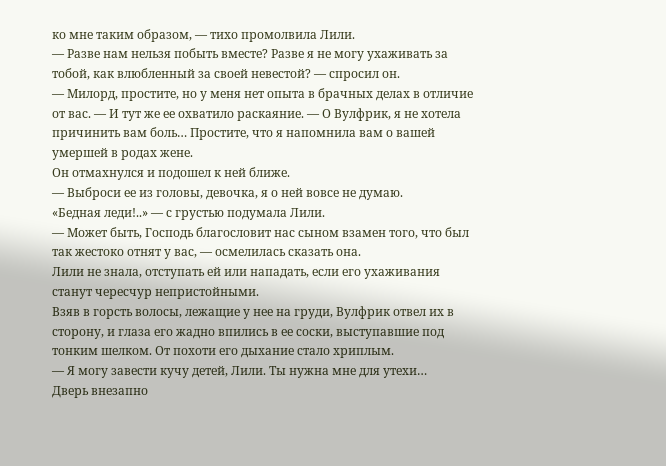ко мне таким образом, — тихо промолвила Лили.
— Разве нам нельзя побыть вместе? Разве я не могу ухаживать за тобой, как влюбленный за своей невестой? — спросил он.
— Милорд, простите, но у меня нет опыта в брачных делах в отличие от вас. — И тут же ее охватило раскаяние. — О Вулфрик, я не хотела причинить вам боль… Простите, что я напомнила вам о вашей умершей в родах жене.
Он отмахнулся и подошел к ней ближе.
— Выброси ее из головы, девочка, я о ней вовсе не думаю.
«Бедная леди!..» — с грустью подумала Лили.
— Может быть, Господь благословит нас сыном взамен того, что был так жестоко отнят у вас, — осмелилась сказать она.
Лили не знала, отступать ей или нападать, если его ухаживания станут чересчур непристойными.
Взяв в горсть волосы, лежащие у нее на груди, Вулфрик отвел их в сторону, и глаза его жадно впились в ее соски, выступавшие под тонким шелком. От похоти его дыхание стало хриплым.
— Я могу завести кучу детей, Лили. Ты нужна мне для утехи…
Дверь внезапно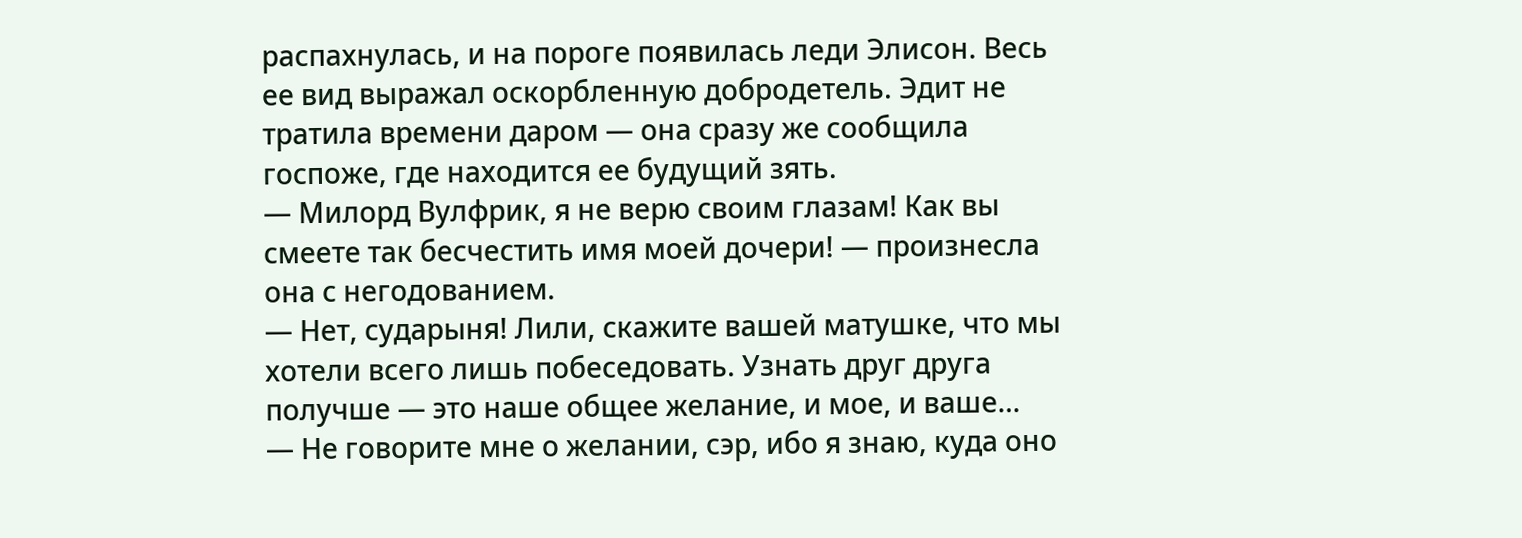распахнулась, и на пороге появилась леди Элисон. Весь ее вид выражал оскорбленную добродетель. Эдит не тратила времени даром — она сразу же сообщила госпоже, где находится ее будущий зять.
— Милорд Вулфрик, я не верю своим глазам! Как вы смеете так бесчестить имя моей дочери! — произнесла она с негодованием.
— Нет, сударыня! Лили, скажите вашей матушке, что мы хотели всего лишь побеседовать. Узнать друг друга получше — это наше общее желание, и мое, и ваше…
— Не говорите мне о желании, сэр, ибо я знаю, куда оно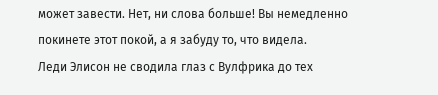может завести. Нет, ни слова больше! Вы немедленно покинете этот покой, а я забуду то, что видела.
Леди Элисон не сводила глаз с Вулфрика до тех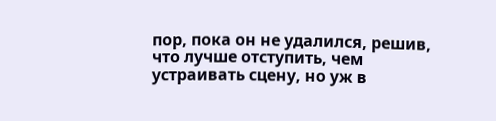пор, пока он не удалился, решив, что лучше отступить, чем устраивать сцену, но уж в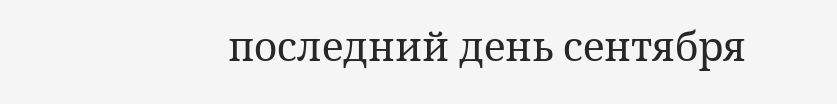последний день сентября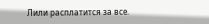Лили расплатится за все.